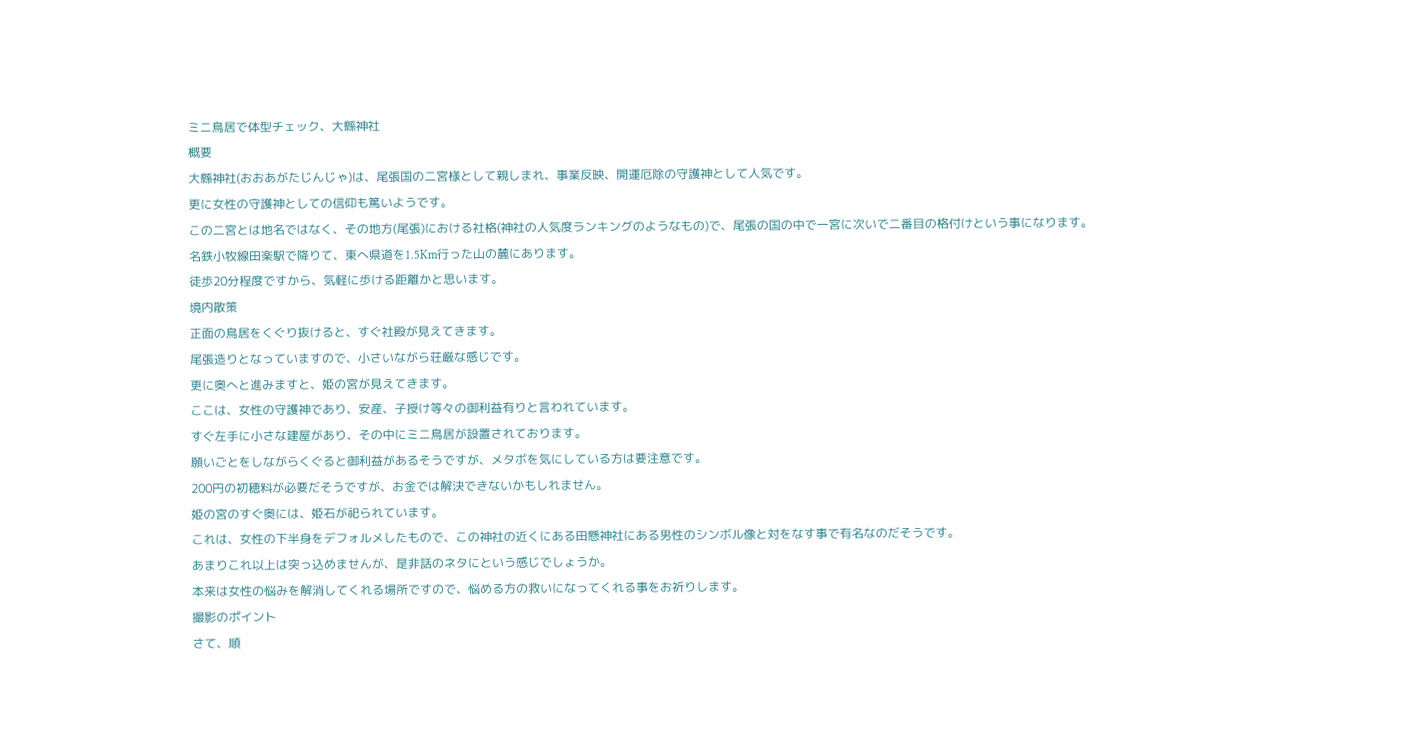ミニ鳥居で体型チェック、大縣神社
概要
大縣神社(おおあがたじんじゃ)は、尾張国の二宮様として親しまれ、事業反映、開運厄除の守護神として人気です。
更に女性の守護神としての信仰も篤いようです。
この二宮とは地名ではなく、その地方(尾張)における社格(神社の人気度ランキングのようなもの)で、尾張の国の中で一宮に次いで二番目の格付けという事になります。
名鉄小牧線田楽駅で降りて、東へ県道を1.5Km行った山の麓にあります。
徒歩20分程度ですから、気軽に歩ける距離かと思います。
境内散策
正面の鳥居をくぐり抜けると、すぐ社殿が見えてきます。
尾張造りとなっていますので、小さいながら荘厳な感じです。
更に奥へと進みますと、姫の宮が見えてきます。
ここは、女性の守護神であり、安産、子授け等々の御利益有りと言われています。
すぐ左手に小さな建屋があり、その中にミニ鳥居が設置されております。
願いごとをしながらくぐると御利益があるそうですが、メタボを気にしている方は要注意です。
200円の初穂料が必要だそうですが、お金では解決できないかもしれません。
姫の宮のすぐ奥には、姫石が祀られています。
これは、女性の下半身をデフォルメしたもので、この神社の近くにある田懸神社にある男性のシンボル像と対をなす事で有名なのだそうです。
あまりこれ以上は突っ込めませんが、是非話のネタにという感じでしょうか。
本来は女性の悩みを解消してくれる場所ですので、悩める方の救いになってくれる事をお祈りします。
撮影のポイント
さて、順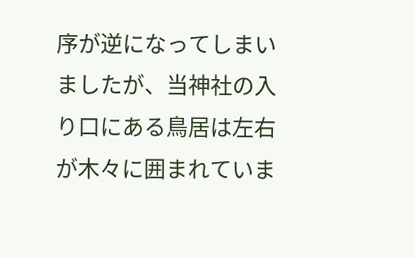序が逆になってしまいましたが、当神社の入り口にある鳥居は左右が木々に囲まれていま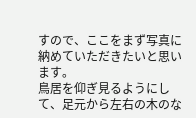すので、ここをまず写真に納めていただきたいと思います。
鳥居を仰ぎ見るようにして、足元から左右の木のな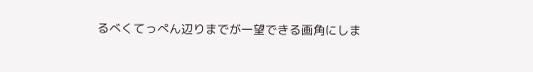るべくてっぺん辺りまでが一望できる画角にしま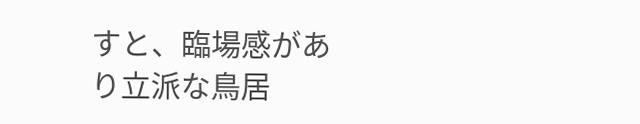すと、臨場感があり立派な鳥居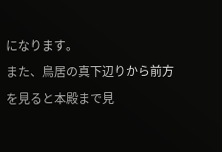になります。
また、鳥居の真下辺りから前方を見ると本殿まで見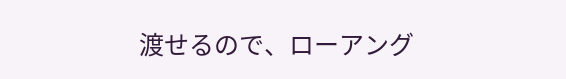渡せるので、ローアング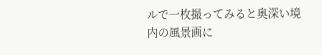ルで一枚撮ってみると奥深い境内の風景画に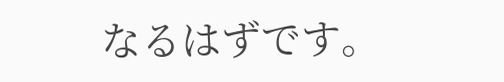なるはずです。